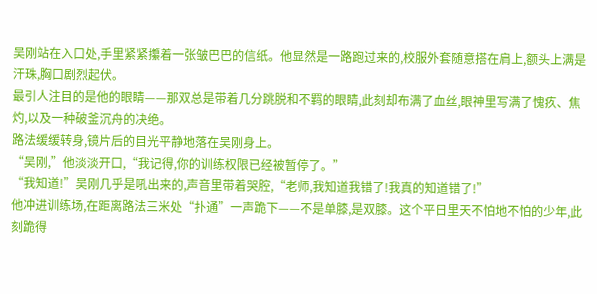吴刚站在入口处,手里紧紧攥着一张皱巴巴的信纸。他显然是一路跑过来的,校服外套随意搭在肩上,额头上满是汗珠,胸口剧烈起伏。
最引人注目的是他的眼睛——那双总是带着几分跳脱和不羁的眼睛,此刻却布满了血丝,眼神里写满了愧疚、焦灼,以及一种破釜沉舟的决绝。
路法缓缓转身,镜片后的目光平静地落在吴刚身上。
“吴刚,”他淡淡开口,“我记得,你的训练权限已经被暂停了。”
“我知道!”吴刚几乎是吼出来的,声音里带着哭腔,“老师,我知道我错了!我真的知道错了!”
他冲进训练场,在距离路法三米处“扑通”一声跪下——不是单膝,是双膝。这个平日里天不怕地不怕的少年,此刻跪得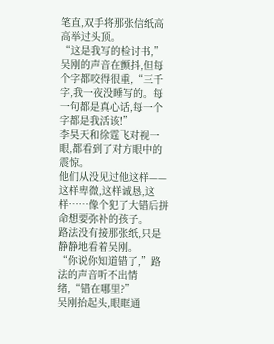笔直,双手将那张信纸高高举过头顶。
“这是我写的检讨书,”吴刚的声音在颤抖,但每个字都咬得很重,“三千字,我一夜没睡写的。每一句都是真心话,每一个字都是我活该!”
李昊天和徐霆飞对视一眼,都看到了对方眼中的震惊。
他们从没见过他这样——这样卑微,这样诚恳,这样……像个犯了大错后拼命想要弥补的孩子。
路法没有接那张纸,只是静静地看着吴刚。
“你说你知道错了,”路法的声音听不出情绪,“错在哪里?”
吴刚抬起头,眼眶通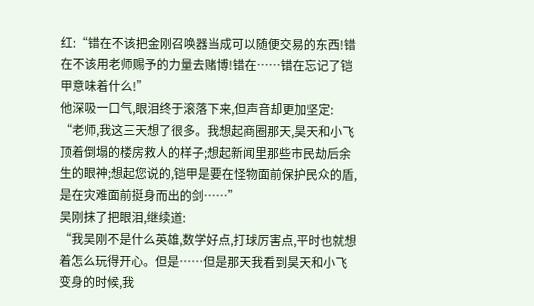红:“错在不该把金刚召唤器当成可以随便交易的东西!错在不该用老师赐予的力量去赌博!错在……错在忘记了铠甲意味着什么!”
他深吸一口气,眼泪终于滚落下来,但声音却更加坚定:
“老师,我这三天想了很多。我想起商圈那天,昊天和小飞顶着倒塌的楼房救人的样子;想起新闻里那些市民劫后余生的眼神;想起您说的,铠甲是要在怪物面前保护民众的盾,是在灾难面前挺身而出的剑……”
吴刚抹了把眼泪,继续道:
“我吴刚不是什么英雄,数学好点,打球厉害点,平时也就想着怎么玩得开心。但是……但是那天我看到昊天和小飞变身的时候,我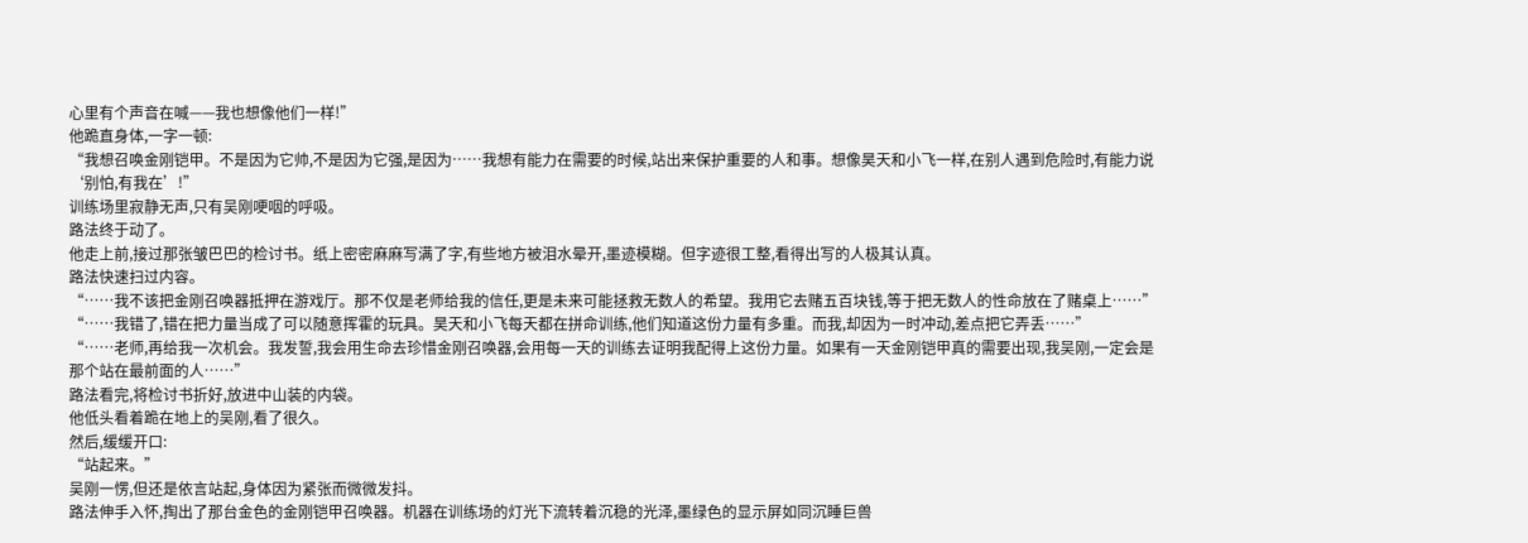心里有个声音在喊——我也想像他们一样!”
他跪直身体,一字一顿:
“我想召唤金刚铠甲。不是因为它帅,不是因为它强,是因为……我想有能力在需要的时候,站出来保护重要的人和事。想像昊天和小飞一样,在别人遇到危险时,有能力说‘别怕,有我在’!”
训练场里寂静无声,只有吴刚哽咽的呼吸。
路法终于动了。
他走上前,接过那张皱巴巴的检讨书。纸上密密麻麻写满了字,有些地方被泪水晕开,墨迹模糊。但字迹很工整,看得出写的人极其认真。
路法快速扫过内容。
“……我不该把金刚召唤器抵押在游戏厅。那不仅是老师给我的信任,更是未来可能拯救无数人的希望。我用它去赌五百块钱,等于把无数人的性命放在了赌桌上……”
“……我错了,错在把力量当成了可以随意挥霍的玩具。昊天和小飞每天都在拼命训练,他们知道这份力量有多重。而我,却因为一时冲动,差点把它弄丢……”
“……老师,再给我一次机会。我发誓,我会用生命去珍惜金刚召唤器,会用每一天的训练去证明我配得上这份力量。如果有一天金刚铠甲真的需要出现,我吴刚,一定会是那个站在最前面的人……”
路法看完,将检讨书折好,放进中山装的内袋。
他低头看着跪在地上的吴刚,看了很久。
然后,缓缓开口:
“站起来。”
吴刚一愣,但还是依言站起,身体因为紧张而微微发抖。
路法伸手入怀,掏出了那台金色的金刚铠甲召唤器。机器在训练场的灯光下流转着沉稳的光泽,墨绿色的显示屏如同沉睡巨兽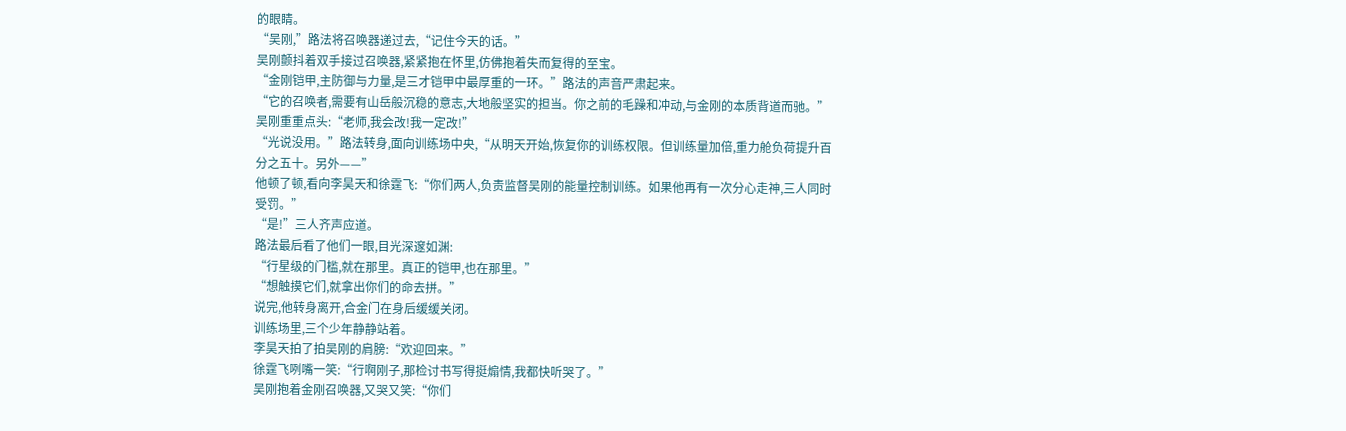的眼睛。
“吴刚,”路法将召唤器递过去,“记住今天的话。”
吴刚颤抖着双手接过召唤器,紧紧抱在怀里,仿佛抱着失而复得的至宝。
“金刚铠甲,主防御与力量,是三才铠甲中最厚重的一环。”路法的声音严肃起来。
“它的召唤者,需要有山岳般沉稳的意志,大地般坚实的担当。你之前的毛躁和冲动,与金刚的本质背道而驰。”
吴刚重重点头:“老师,我会改!我一定改!”
“光说没用。”路法转身,面向训练场中央,“从明天开始,恢复你的训练权限。但训练量加倍,重力舱负荷提升百分之五十。另外——”
他顿了顿,看向李昊天和徐霆飞:“你们两人,负责监督吴刚的能量控制训练。如果他再有一次分心走神,三人同时受罚。”
“是!”三人齐声应道。
路法最后看了他们一眼,目光深邃如渊:
“行星级的门槛,就在那里。真正的铠甲,也在那里。”
“想触摸它们,就拿出你们的命去拼。”
说完,他转身离开,合金门在身后缓缓关闭。
训练场里,三个少年静静站着。
李昊天拍了拍吴刚的肩膀:“欢迎回来。”
徐霆飞咧嘴一笑:“行啊刚子,那检讨书写得挺煽情,我都快听哭了。”
吴刚抱着金刚召唤器,又哭又笑:“你们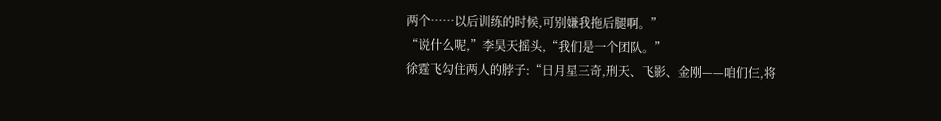两个……以后训练的时候,可别嫌我拖后腿啊。”
“说什么呢,”李昊天摇头,“我们是一个团队。”
徐霆飞勾住两人的脖子:“日月星三奇,刑天、飞影、金刚——咱们仨,将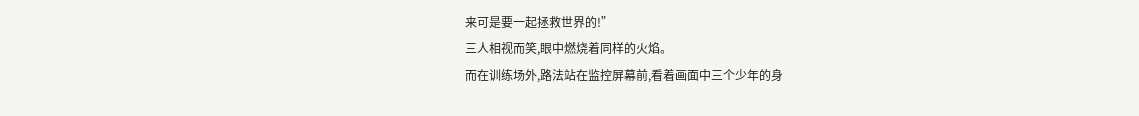来可是要一起拯救世界的!”
三人相视而笑,眼中燃烧着同样的火焰。
而在训练场外,路法站在监控屏幕前,看着画面中三个少年的身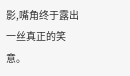影,嘴角终于露出一丝真正的笑意。